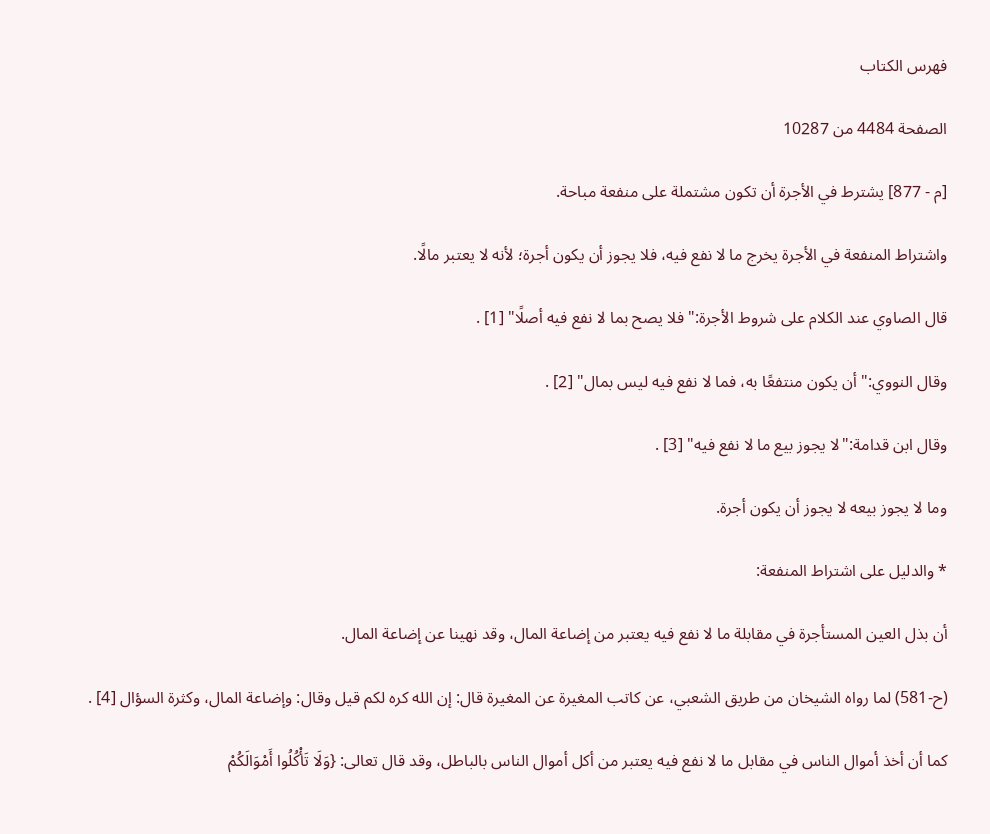فهرس الكتاب

الصفحة 4484 من 10287

[م - 877] يشترط في الأجرة أن تكون مشتملة على منفعة مباحة.

واشتراط المنفعة في الأجرة يخرج ما لا نفع فيه، فلا يجوز أن يكون أجرة؛ لأنه لا يعتبر مالًا.

قال الصاوي عند الكلام على شروط الأجرة:"فلا يصح بما لا نفع فيه أصلًا" [1] .

وقال النووي:"أن يكون منتفعًا به، فما لا نفع فيه ليس بمال" [2] .

وقال ابن قدامة:"لا يجوز بيع ما لا نفع فيه" [3] .

وما لا يجوز بيعه لا يجوز أن يكون أجرة.

* والدليل على اشتراط المنفعة:

أن بذل العين المستأجرة في مقابلة ما لا نفع فيه يعتبر من إضاعة المال، وقد نهينا عن إضاعة المال.

(ح-581) لما رواه الشيخان من طريق الشعبي، عن كاتب المغيرة عن المغيرة قال: إن الله كره لكم قيل وقال: وإضاعة المال، وكثرة السؤال [4] .

كما أن أخذ أموال الناس في مقابل ما لا نفع فيه يعتبر من أكل أموال الناس بالباطل، وقد قال تعالى: {وَلَا تَأْكُلُوا أَمْوَالَكُمْ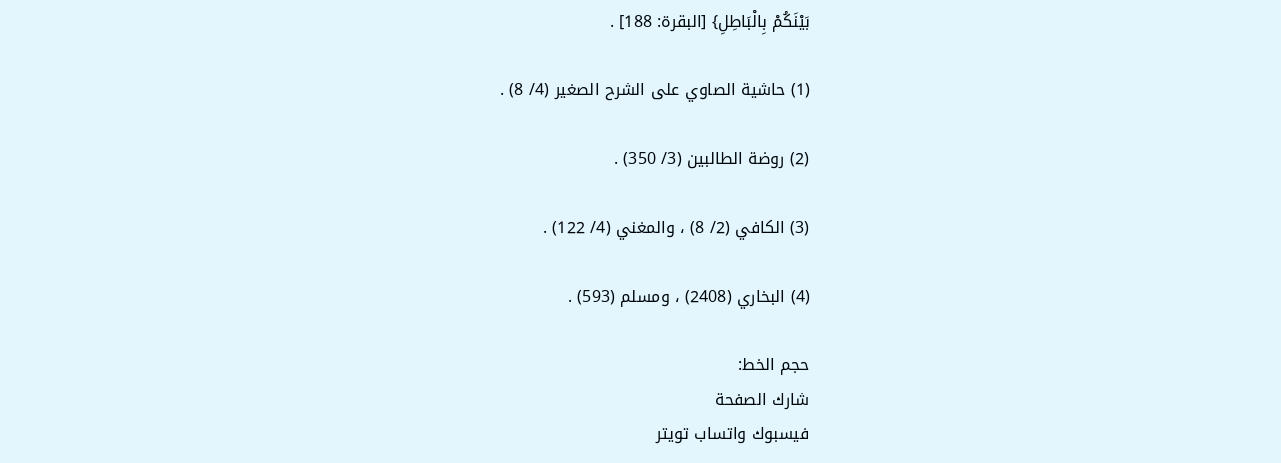بَيْنَكُمْ بِالْبَاطِلِ} [البقرة: 188] .

(1) حاشية الصاوي على الشرح الصغير (4/ 8) .

(2) روضة الطالبين (3/ 350) .

(3) الكافي (2/ 8) ، والمغني (4/ 122) .

(4) البخاري (2408) ، ومسلم (593) .

حجم الخط:
شارك الصفحة
فيسبوك واتساب تويتر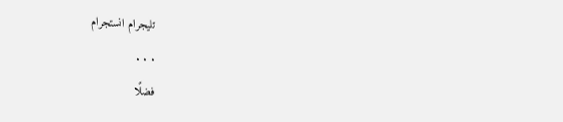تليجرام انستجرام
. . .
فضلًا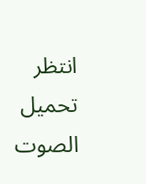انتظر تحميل الصوت